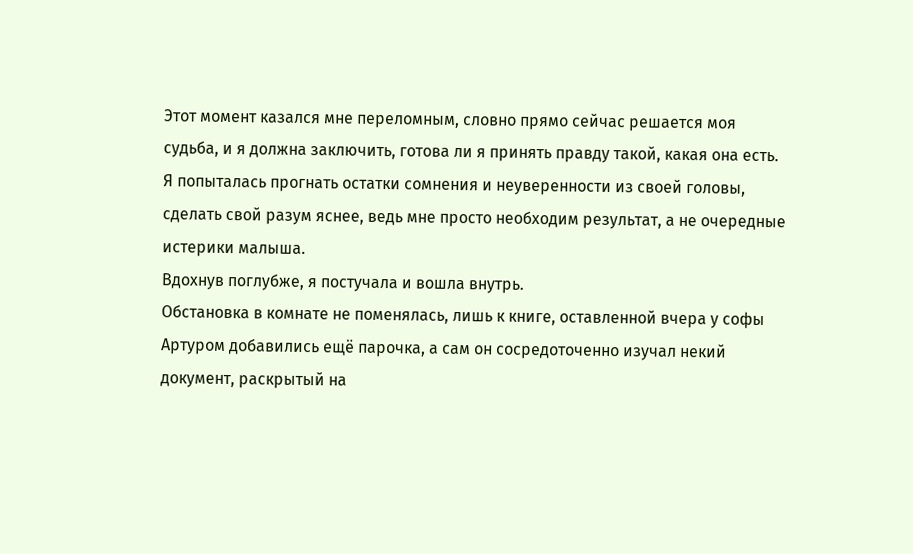Этот момент казался мне переломным, словно прямо сейчас решается моя судьба, и я должна заключить, готова ли я принять правду такой, какая она есть. Я попыталась прогнать остатки сомнения и неуверенности из своей головы, сделать свой разум яснее, ведь мне просто необходим результат, а не очередные истерики малыша.
Вдохнув поглубже, я постучала и вошла внутрь.
Обстановка в комнате не поменялась, лишь к книге, оставленной вчера у софы Артуром добавились ещё парочка, а сам он сосредоточенно изучал некий документ, раскрытый на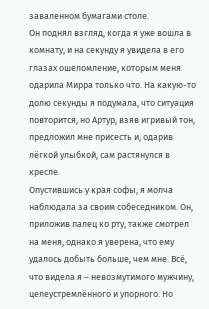заваленном бумагами столе.
Он поднял взгляд, когда я уже вошла в комнату, и на секунду я увидела в его глазах ошеломление, которым меня одарила Мирра только что. На какую-то долю секунды я подумала, что ситуация повторится, но Артур, взяв игривый тон, предложил мне присесть и, одарив лёгкой улыбкой, сам растянулся в кресле.
Опустившись у края софы, я молча наблюдала за своим собеседником. Он, приложив палец ко рту, также смотрел на меня, однако я уверена, что ему удалось добыть больше, чем мне. Всё, что видела я – невозмутимого мужчину, целеустремлённого и упорного. Но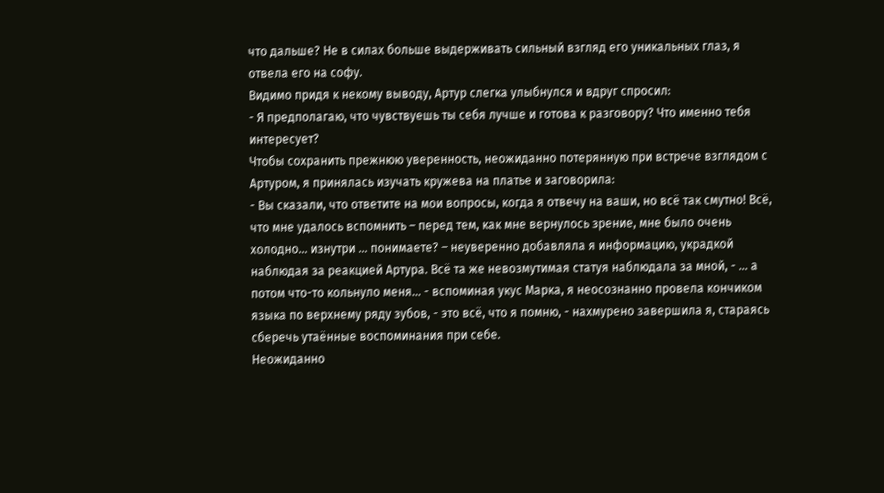что дальше? Не в силах больше выдерживать сильный взгляд его уникальных глаз, я отвела его на софу.
Видимо придя к некому выводу, Артур слегка улыбнулся и вдруг спросил:
- Я предполагаю, что чувствуешь ты себя лучше и готова к разговору? Что именно тебя интересует?
Чтобы сохранить прежнюю уверенность, неожиданно потерянную при встрече взглядом с Артуром, я принялась изучать кружева на платье и заговорила:
- Вы сказали, что ответите на мои вопросы, когда я отвечу на ваши, но всё так смутно! Всё, что мне удалось вспомнить – перед тем, как мне вернулось зрение, мне было очень холодно… изнутри … понимаете? – неуверенно добавляла я информацию, украдкой наблюдая за реакцией Артура. Всё та же невозмутимая статуя наблюдала за мной, - … а потом что-то кольнуло меня… - вспоминая укус Марка, я неосознанно провела кончиком языка по верхнему ряду зубов, - это всё, что я помню, - нахмурено завершила я, стараясь сберечь утаённые воспоминания при себе.
Неожиданно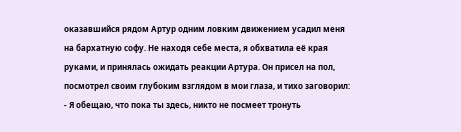оказавшийся рядом Артур одним ловким движением усадил меня на бархатную софу. Не находя себе места, я обхватила её края руками, и принялась ожидать реакции Артура. Он присел на пол, посмотрел своим глубоким взглядом в мои глаза, и тихо заговорил:
- Я обещаю, что пока ты здесь, никто не посмеет тронуть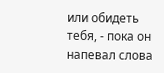или обидеть тебя, - пока он напевал слова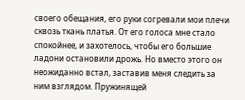своего обещания, его руки согревали мои плечи сквозь ткань платья. От его голоса мне стало спокойнее, и захотелось, чтобы его большие ладони остановили дрожь. Но вместо этого он неожиданно встал, заставив меня следить за ним взглядом. Пружинящей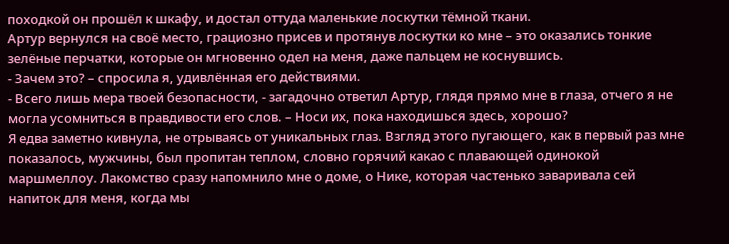походкой он прошёл к шкафу, и достал оттуда маленькие лоскутки тёмной ткани.
Артур вернулся на своё место, грациозно присев и протянув лоскутки ко мне – это оказались тонкие зелёные перчатки, которые он мгновенно одел на меня, даже пальцем не коснувшись.
- Зачем это? – спросила я, удивлённая его действиями.
- Всего лишь мера твоей безопасности, - загадочно ответил Артур, глядя прямо мне в глаза, отчего я не могла усомниться в правдивости его слов. – Носи их, пока находишься здесь, хорошо?
Я едва заметно кивнула, не отрываясь от уникальных глаз. Взгляд этого пугающего, как в первый раз мне показалось, мужчины, был пропитан теплом, словно горячий какао с плавающей одинокой маршмеллоу. Лакомство сразу напомнило мне о доме, о Нике, которая частенько заваривала сей напиток для меня, когда мы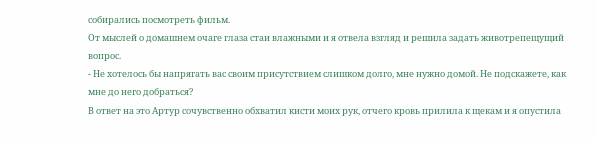собирались посмотреть фильм.
От мыслей о домашнем очаге глаза стаи влажными и я отвела взгляд и решила задать животрепещущий вопрос.
- Не хотелось бы напрягать вас своим присутствием слишком долго, мне нужно домой. Не подскажете, как мне до него добраться?
В ответ на это Артур сочувственно обхватил кисти моих рук, отчего кровь прилила к щекам и я опустила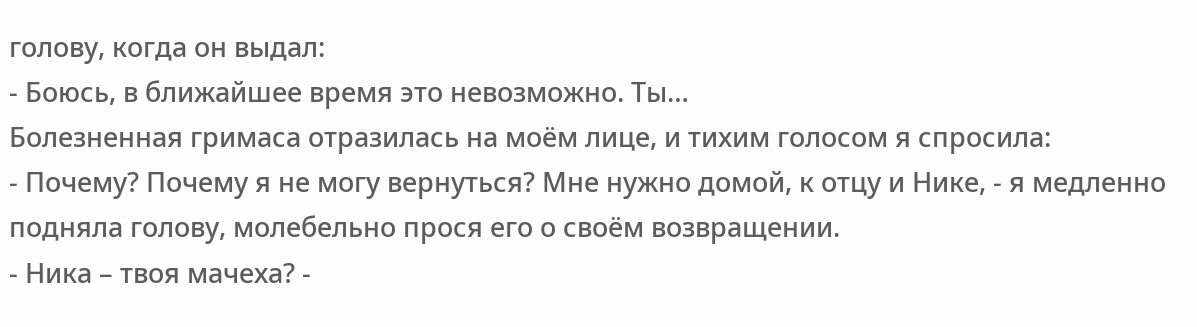голову, когда он выдал:
- Боюсь, в ближайшее время это невозможно. Ты…
Болезненная гримаса отразилась на моём лице, и тихим голосом я спросила:
- Почему? Почему я не могу вернуться? Мне нужно домой, к отцу и Нике, - я медленно подняла голову, молебельно прося его о своём возвращении.
- Ника – твоя мачеха? -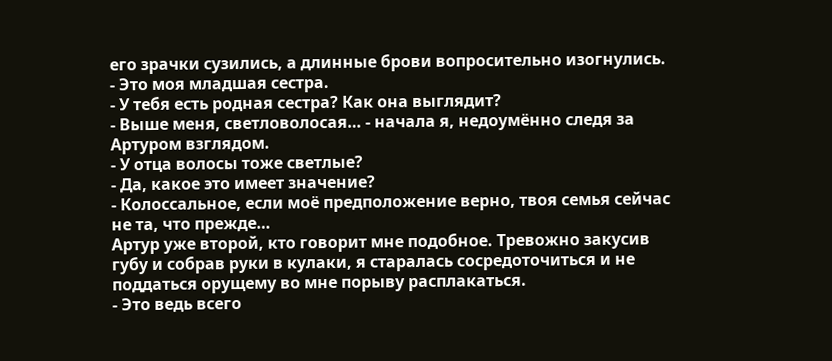его зрачки сузились, а длинные брови вопросительно изогнулись.
- Это моя младшая сестра.
- У тебя есть родная сестра? Как она выглядит?
- Выше меня, светловолосая… - начала я, недоумённо следя за Артуром взглядом.
- У отца волосы тоже светлые?
- Да, какое это имеет значение?
- Колоссальное, если моё предположение верно, твоя семья сейчас не та, что прежде…
Артур уже второй, кто говорит мне подобное. Тревожно закусив губу и собрав руки в кулаки, я старалась сосредоточиться и не поддаться орущему во мне порыву расплакаться.
- Это ведь всего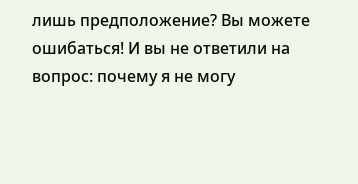лишь предположение? Вы можете ошибаться! И вы не ответили на вопрос: почему я не могу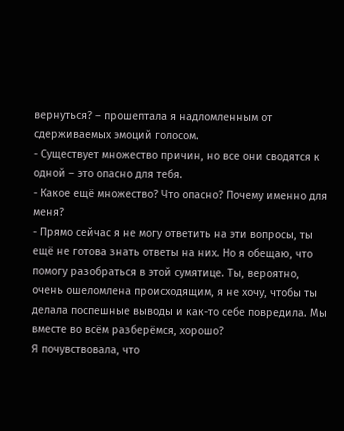вернуться? – прошептала я надломленным от сдерживаемых эмоций голосом.
- Существует множество причин, но все они сводятся к одной – это опасно для тебя.
- Какое ещё множество? Что опасно? Почему именно для меня?
- Прямо сейчас я не могу ответить на эти вопросы, ты ещё не готова знать ответы на них. Но я обещаю, что помогу разобраться в этой сумятице. Ты, вероятно, очень ошеломлена происходящим, я не хочу, чтобы ты делала поспешные выводы и как-то себе повредила. Мы вместе во всём разберёмся, хорошо?
Я почувствовала, что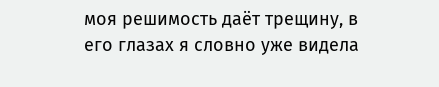моя решимость даёт трещину, в его глазах я словно уже видела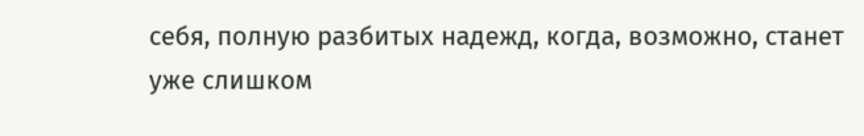себя, полную разбитых надежд, когда, возможно, станет уже слишком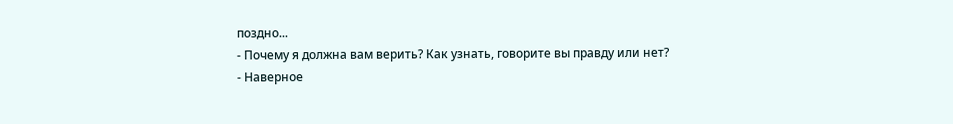поздно...
- Почему я должна вам верить? Как узнать, говорите вы правду или нет?
- Наверное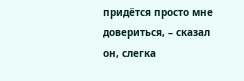придётся просто мне довериться, – сказал он, слегка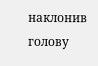наклонив голову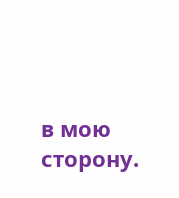в мою сторону.